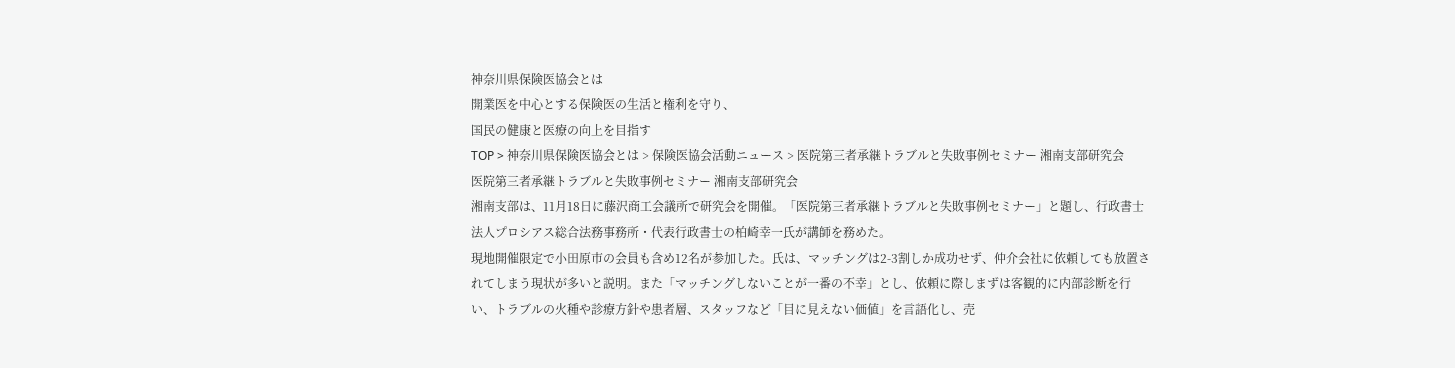神奈川県保険医協会とは
開業医を中心とする保険医の生活と権利を守り、
国民の健康と医療の向上を目指す
TOP > 神奈川県保険医協会とは > 保険医協会活動ニュース > 医院第三者承継トラブルと失敗事例セミナー 湘南支部研究会
医院第三者承継トラブルと失敗事例セミナー 湘南支部研究会
湘南支部は、11月18日に藤沢商工会議所で研究会を開催。「医院第三者承継トラブルと失敗事例セミナー」と題し、行政書士法人プロシアス総合法務事務所・代表行政書士の柏崎幸一氏が講師を務めた。
現地開催限定で小田原市の会員も含め12名が参加した。氏は、マッチングは2-3割しか成功せず、仲介会社に依頼しても放置されてしまう現状が多いと説明。また「マッチングしないことが一番の不幸」とし、依頼に際しまずは客観的に内部診断を行い、トラブルの火種や診療方針や患者層、スタッフなど「目に見えない価値」を言語化し、売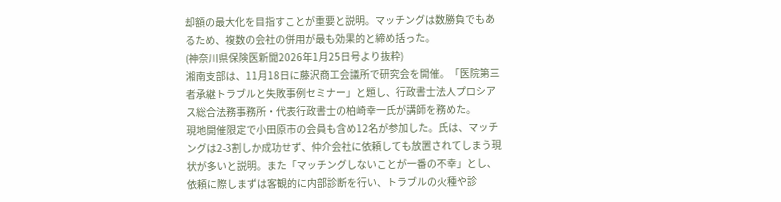却額の最大化を目指すことが重要と説明。マッチングは数勝負でもあるため、複数の会社の併用が最も効果的と締め括った。
(神奈川県保険医新聞2026年1月25日号より抜粋)
湘南支部は、11月18日に藤沢商工会議所で研究会を開催。「医院第三者承継トラブルと失敗事例セミナー」と題し、行政書士法人プロシアス総合法務事務所・代表行政書士の柏崎幸一氏が講師を務めた。
現地開催限定で小田原市の会員も含め12名が参加した。氏は、マッチングは2-3割しか成功せず、仲介会社に依頼しても放置されてしまう現状が多いと説明。また「マッチングしないことが一番の不幸」とし、依頼に際しまずは客観的に内部診断を行い、トラブルの火種や診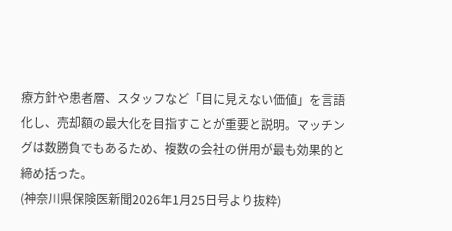療方針や患者層、スタッフなど「目に見えない価値」を言語化し、売却額の最大化を目指すことが重要と説明。マッチングは数勝負でもあるため、複数の会社の併用が最も効果的と締め括った。
(神奈川県保険医新聞2026年1月25日号より抜粋)